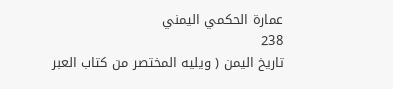عمارة الحكمي اليمني
238
تاريخ اليمن ( ويليه المختصر من كتاب العبر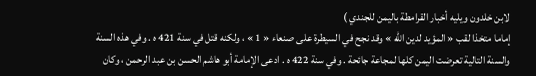لابن خلدون ويليه أخبار القرامطة باليمن للجندي )
إماما متخذا لقب « المؤيد لدين اللّه » وقد نجح في السيطرة على صنعاء « 1 » ، ولكنه قتل في سنة 421 ه . وفي هذه السنة والسنة التالية تعرضت اليمن كلها لمجاعة جائحة . وفي سنة 422 ه . ادعى الإمامة أبو هاشم الحسن بن عبد الرحمن ، وكان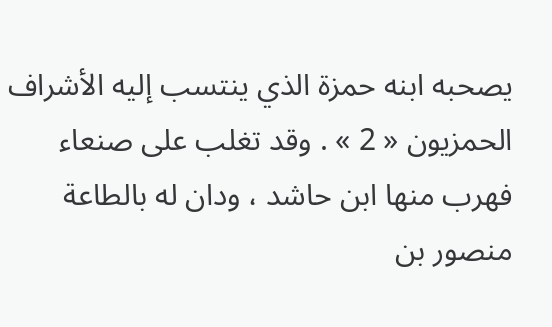يصحبه ابنه حمزة الذي ينتسب إليه الأشراف الحمزيون « 2 » . وقد تغلب على صنعاء فهرب منها ابن حاشد ، ودان له بالطاعة منصور بن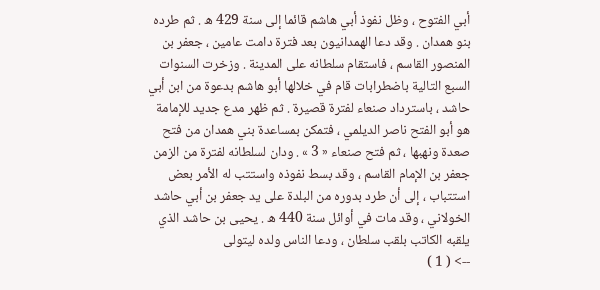أبي الفتوح ، وظل نفوذ أبي هاشم قائما إلى سنة 429 ه . ثم طرده بنو همدان . وقد دعا الهمدانيون بعد فترة دامت عامين ، جعفر بن المنصور القاسم ، فاستقام سلطانه على المدينة . وزخرت السنوات السبع التالية باضطرابات قام في خلالها أبو هاشم بدعوة من ابن أبي حاشد ، باسترداد صنعاء لفترة قصيرة . ثم ظهر مدع جديد للإمامة هو أبو الفتح ناصر الديلمي ، فتمكن بمساعدة بني همدان من فتح صعدة ونهبها ، ثم فتح صنعاء « 3 » . ودان لسلطانه لفترة من الزمن جعفر بن الإمام القاسم ، وقد بسط نفوذه واستتب له الأمر بعض استتباب ، إلى أن طرد بدوره من البلدة على يد جعفر بن أبي حاشد الخولاني ، وقد مات في أوائل سنة 440 ه . يحيى بن حاشد الذي يلقبه الكاتب بلقب سلطان ، ودعا الناس ولده ليتولى
--> ( 1 )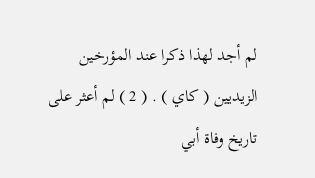لم أجد لهذا ذكرا عند المؤرخين الزيديين ( كاي ) . ( 2 ) لم أعثر على تاريخ وفاة أبي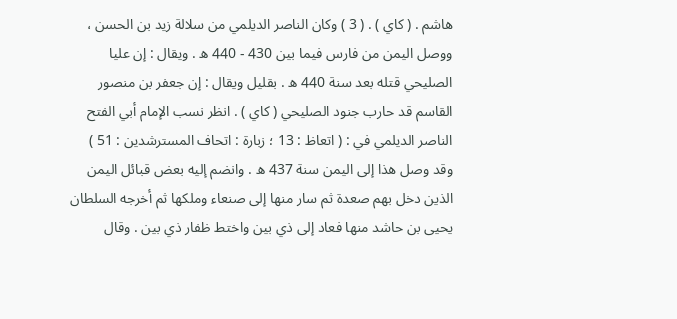هاشم . ( كاي ) . ( 3 ) وكان الناصر الديلمي من سلالة زيد بن الحسن ، ووصل اليمن من فارس فيما بين 430 - 440 ه . ويقال : إن عليا الصليحي قتله بعد سنة 440 ه . بقليل ويقال : إن جعفر بن منصور القاسم قد حارب جنود الصليحي ( كاي ) . انظر نسب الإمام أبي الفتح الناصر الديلمي في : ( اتعاظ : 13 ؛ زبارة : اتحاف المسترشدين : 51 ) وقد وصل هذا إلى اليمن سنة 437 ه . وانضم إليه بعض قبائل اليمن الذين دخل بهم صعدة ثم سار منها إلى صنعاء وملكها ثم أخرجه السلطان يحيى بن حاشد منها فعاد إلى ذي بين واختط ظفار ذي بين . وقال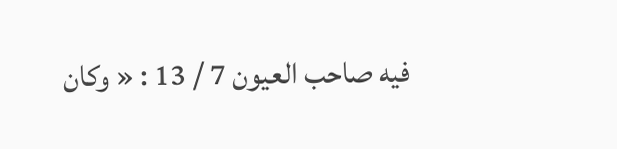فيه صاحب العيون 7 / 13 : « وكان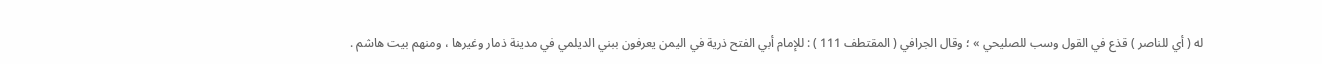له ( أي للناصر ) قذع في القول وسب للصليحي » ؛ وقال الجرافي ( المقتطف 111 ) : للإمام أبي الفتح ذرية في اليمن يعرفون ببني الديلمي في مدينة ذمار وغيرها ، ومنهم بيت هاشم .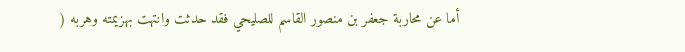أما عن محاربة جعفر بن منصور القاسم للصليحي فقد حدثت وانتهت بهزيمته وهربه (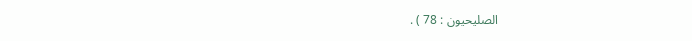الصليحيون : 78 ) .